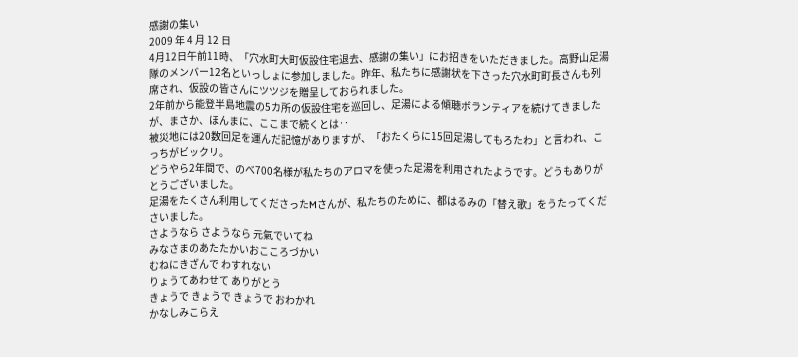感謝の集い
2009 年 4 月 12 日
4月12日午前11時、「穴水町大町仮設住宅退去、感謝の集い」にお招きをいただきました。高野山足湯隊のメンバー12名といっしょに参加しました。昨年、私たちに感謝状を下さった穴水町町長さんも列席され、仮設の皆さんにツツジを贈呈しておられました。
2年前から能登半島地震の5カ所の仮設住宅を巡回し、足湯による傾聴ボランティアを続けてきましたが、まさか、ほんまに、ここまで続くとは‥
被災地には20数回足を運んだ記憶がありますが、「おたくらに15回足湯してもろたわ」と言われ、こっちがビックリ。
どうやら2年間で、のべ700名様が私たちのアロマを使った足湯を利用されたようです。どうもありがとうございました。
足湯をたくさん利用してくださったMさんが、私たちのために、都はるみの「替え歌」をうたってくださいました。
さようなら さようなら 元氣でいてね
みなさまのあたたかいおこころづかい
むねにきざんで わすれない
りょうてあわせて ありがとう
きょうで きょうで きょうで おわかれ
かなしみこらえ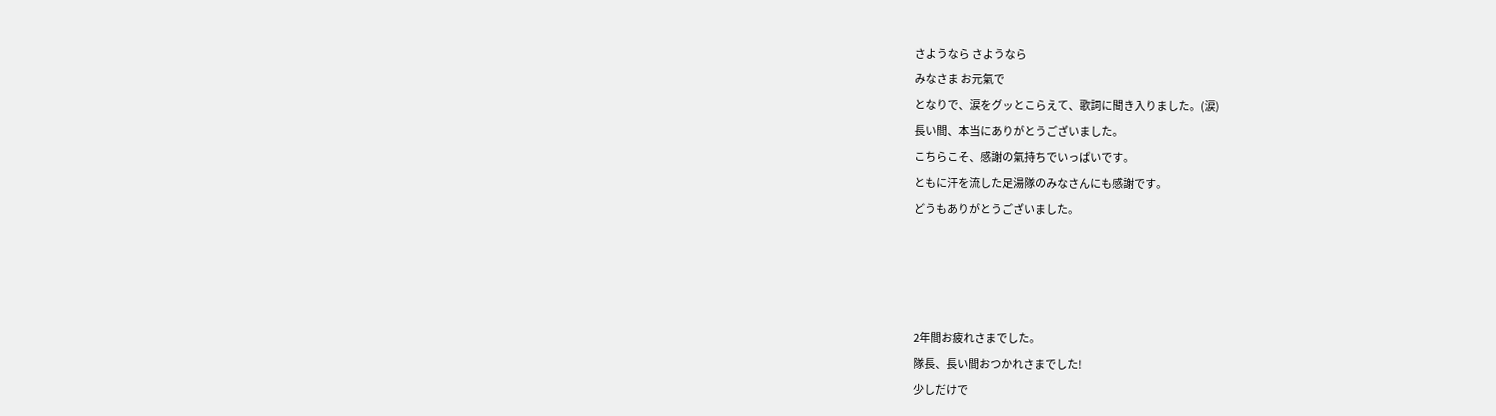さようなら さようなら
みなさま お元氣で
となりで、涙をグッとこらえて、歌詞に聞き入りました。(涙)
長い間、本当にありがとうございました。
こちらこそ、感謝の氣持ちでいっぱいです。
ともに汗を流した足湯隊のみなさんにも感謝です。
どうもありがとうございました。




2年間お疲れさまでした。
隊長、長い間おつかれさまでした!
少しだけで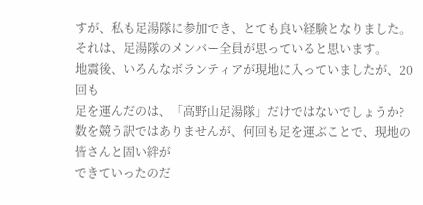すが、私も足湯隊に参加でき、とても良い経験となりました。
それは、足湯隊のメンバー全員が思っていると思います。
地震後、いろんなボランティアが現地に入っていましたが、20回も
足を運んだのは、「高野山足湯隊」だけではないでしょうか?
数を競う訳ではありませんが、何回も足を運ぶことで、現地の皆さんと固い絆が
できていったのだ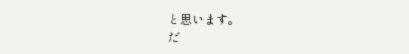と思います。
だ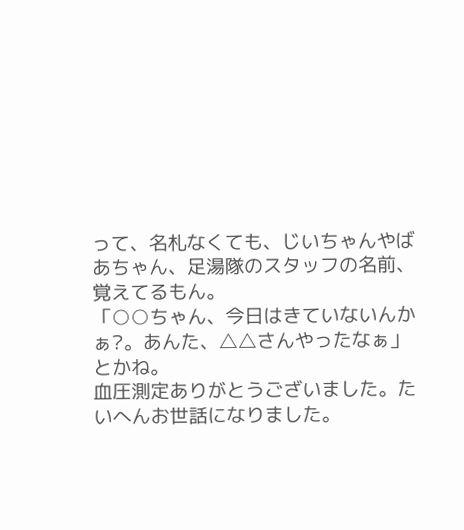って、名札なくても、じいちゃんやばあちゃん、足湯隊のスタッフの名前、覚えてるもん。
「○○ちゃん、今日はきていないんかぁ?。あんた、△△さんやったなぁ」とかね。
血圧測定ありがとうございました。たいへんお世話になりました。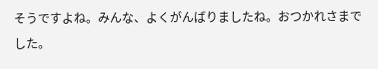そうですよね。みんな、よくがんばりましたね。おつかれさまでした。